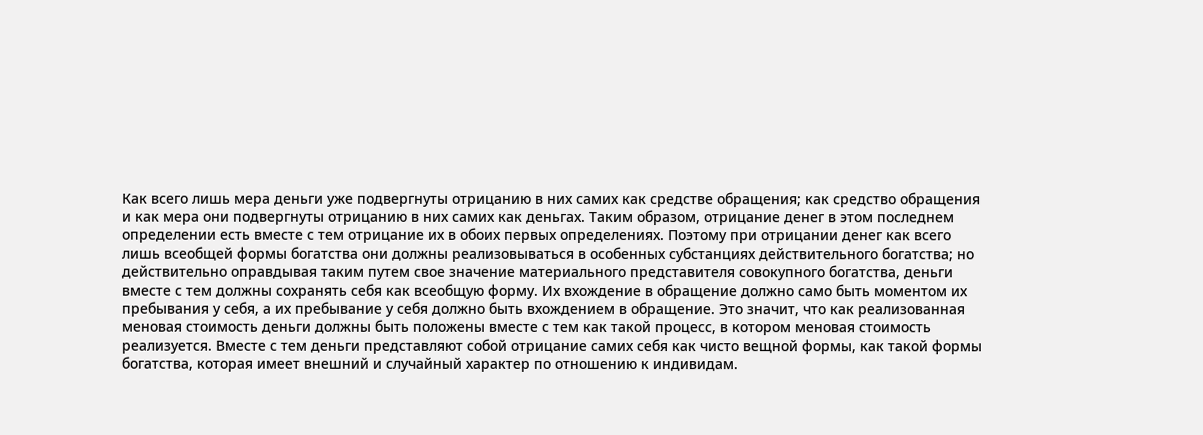Как всего лишь мера деньги уже подвергнуты отрицанию в них самих как средстве обращения; как средство обращения и как мера они подвергнуты отрицанию в них самих как деньгах. Таким образом, отрицание денег в этом последнем определении есть вместе с тем отрицание их в обоих первых определениях. Поэтому при отрицании денег как всего лишь всеобщей формы богатства они должны реализовываться в особенных субстанциях действительного богатства; но действительно оправдывая таким путем свое значение материального представителя совокупного богатства, деньги вместе с тем должны сохранять себя как всеобщую форму. Их вхождение в обращение должно само быть моментом их пребывания у себя, а их пребывание у себя должно быть вхождением в обращение. Это значит, что как реализованная меновая стоимость деньги должны быть положены вместе с тем как такой процесс, в котором меновая стоимость реализуется. Вместе с тем деньги представляют собой отрицание самих себя как чисто вещной формы, как такой формы богатства, которая имеет внешний и случайный характер по отношению к индивидам.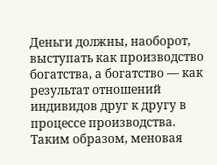Деньги должны, наоборот, выступать как производство богатства, а богатство — как результат отношений индивидов друг к другу в процессе производства.
Таким образом, меновая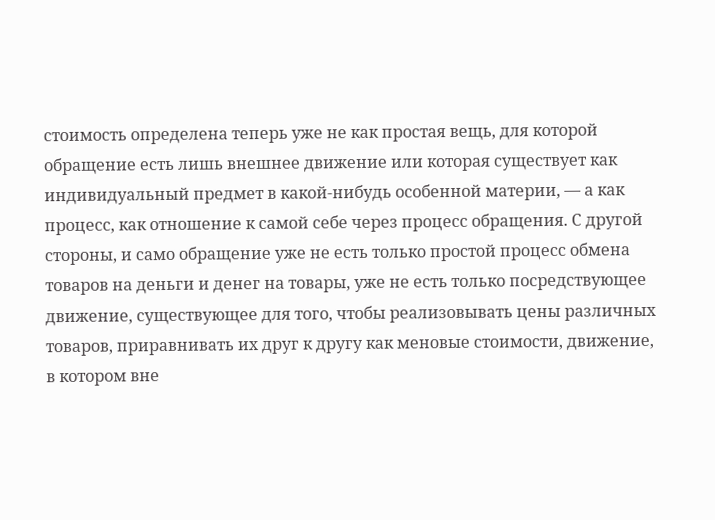стоимость определена теперь уже не как простая вещь, для которой обращение есть лишь внешнее движение или которая существует как индивидуальный предмет в какой-нибудь особенной материи, — а как процесс, как отношение к самой себе через процесс обращения. С другой стороны, и само обращение уже не есть только простой процесс обмена товаров на деньги и денег на товары, уже не есть только посредствующее движение, существующее для того, чтобы реализовывать цены различных товаров, приравнивать их друг к другу как меновые стоимости, движение, в котором вне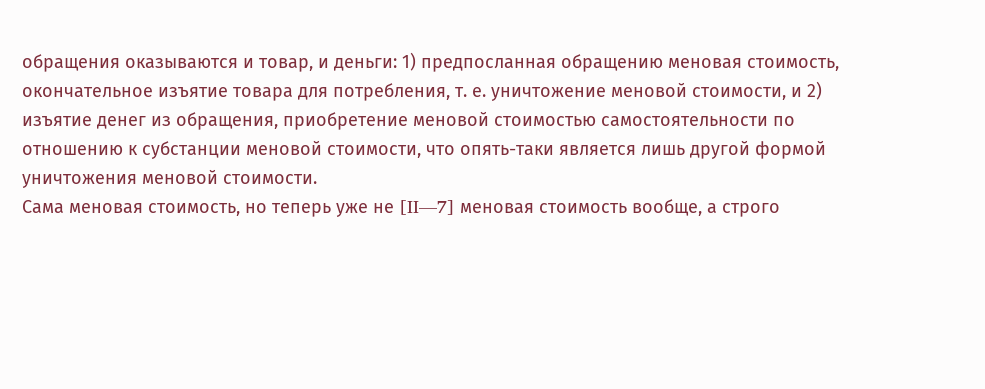обращения оказываются и товар, и деньги: 1) предпосланная обращению меновая стоимость, окончательное изъятие товара для потребления, т. е. уничтожение меновой стоимости, и 2) изъятие денег из обращения, приобретение меновой стоимостью самостоятельности по отношению к субстанции меновой стоимости, что опять-таки является лишь другой формой уничтожения меновой стоимости.
Сама меновая стоимость, но теперь уже не [II—7] меновая стоимость вообще, а строго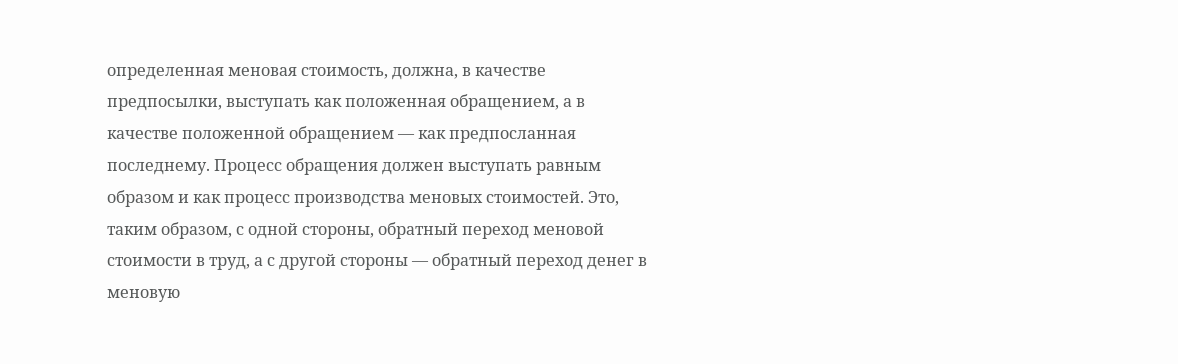определенная меновая стоимость, должна, в качестве предпосылки, выступать как положенная обращением, а в качестве положенной обращением — как предпосланная последнему. Процесс обращения должен выступать равным образом и как процесс производства меновых стоимостей. Это, таким образом, с одной стороны, обратный переход меновой стоимости в труд, а с другой стороны — обратный переход денег в меновую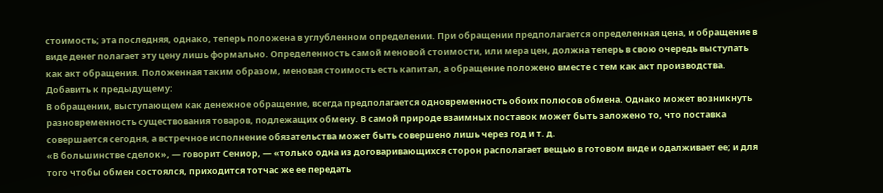стоимость; эта последняя, однако, теперь положена в углубленном определении. При обращении предполагается определенная цена, и обращение в виде денег полагает эту цену лишь формально. Определенность самой меновой стоимости, или мера цен, должна теперь в свою очередь выступать как акт обращения. Положенная таким образом, меновая стоимость есть капитал, а обращение положено вместе с тем как акт производства.
Добавить к предыдущему:
В обращении, выступающем как денежное обращение, всегда предполагается одновременность обоих полюсов обмена. Однако может возникнуть разновременность существования товаров, подлежащих обмену. В самой природе взаимных поставок может быть заложено то, что поставка совершается сегодня, а встречное исполнение обязательства может быть совершено лишь через год и т. д.
«В большинстве сделок», — говорит Сениор, — «только одна из договаривающихся сторон располагает вещью в готовом виде и одалживает ее; и для того чтобы обмен состоялся, приходится тотчас же ее передать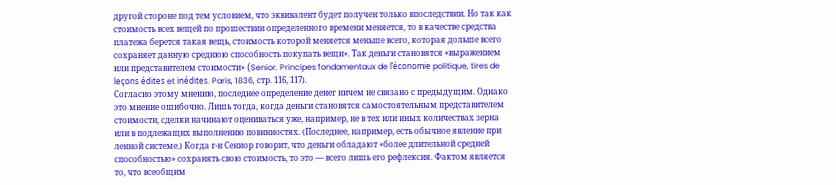другой стороне под тем условием, что эквивалент будет получен только впоследствии. Но так как стоимость всех вещей по прошествии определенного времени меняется, то в качестве средства платежа берется такая вещь, стоимость которой меняется меньше всего, которая дольше всего сохраняет данную среднюю способность покупать вещи». Так деньги становятся «выражением или представителем стоимости» (Senior. Principes fondamentaux de l’économie politique, tires de leçons édites et inédites. Paris, 1836, стр. 116, 117).
Согласно этому мнению, последнее определение денег ничем не связано с предыдущим. Однако это мнение ошибочно. Лишь тогда, когда деньги становятся самостоятельным представителем стоимости, сделки начинают оцениваться уже, например, не в тех или иных количествах зерна или в подлежащих выполнению повинностях. (Последнее, например, есть обычное явление при ленной системе.) Когда г-н Сениор говорит, что деньги обладают «более длительной средней способностью» сохранять свою стоимость, то это — всего лишь его рефлексия. Фактом является то, что всеобщим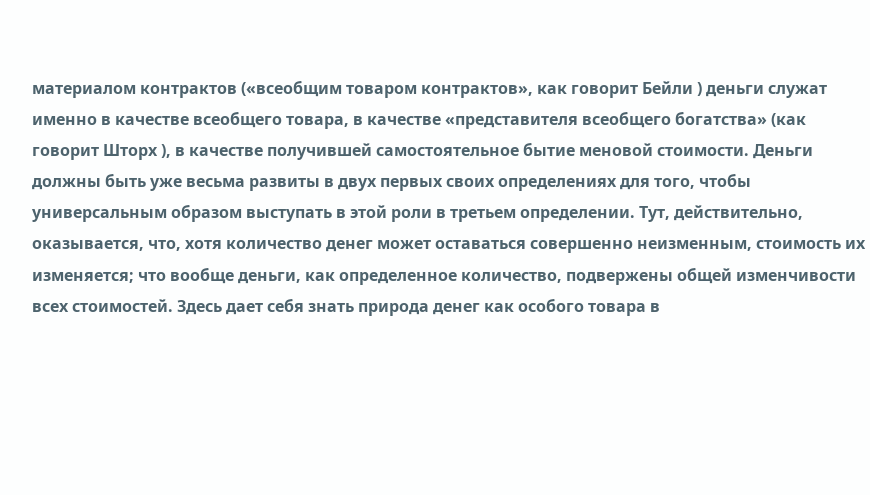материалом контрактов («всеобщим товаром контрактов», как говорит Бейли ) деньги служат именно в качестве всеобщего товара, в качестве «представителя всеобщего богатства» (как говорит Шторх ), в качестве получившей самостоятельное бытие меновой стоимости. Деньги должны быть уже весьма развиты в двух первых своих определениях для того, чтобы универсальным образом выступать в этой роли в третьем определении. Тут, действительно, оказывается, что, хотя количество денег может оставаться совершенно неизменным, стоимость их изменяется; что вообще деньги, как определенное количество, подвержены общей изменчивости всех стоимостей. Здесь дает себя знать природа денег как особого товара в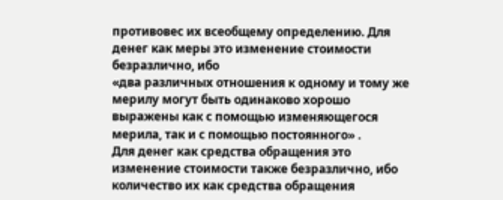противовес их всеобщему определению. Для денег как меры это изменение стоимости безразлично, ибо
«два различных отношения к одному и тому же мерилу могут быть одинаково хорошо выражены как с помощью изменяющегося мерила, так и с помощью постоянного» .
Для денег как средства обращения это изменение стоимости также безразлично, ибо количество их как средства обращения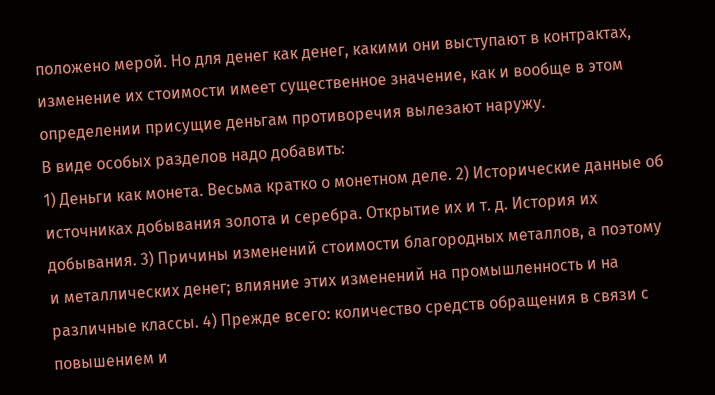положено мерой. Но для денег как денег, какими они выступают в контрактах, изменение их стоимости имеет существенное значение, как и вообще в этом определении присущие деньгам противоречия вылезают наружу.
В виде особых разделов надо добавить:
1) Деньги как монета. Весьма кратко о монетном деле. 2) Исторические данные об источниках добывания золота и серебра. Открытие их и т. д. История их добывания. 3) Причины изменений стоимости благородных металлов, а поэтому и металлических денег; влияние этих изменений на промышленность и на различные классы. 4) Прежде всего: количество средств обращения в связи с повышением и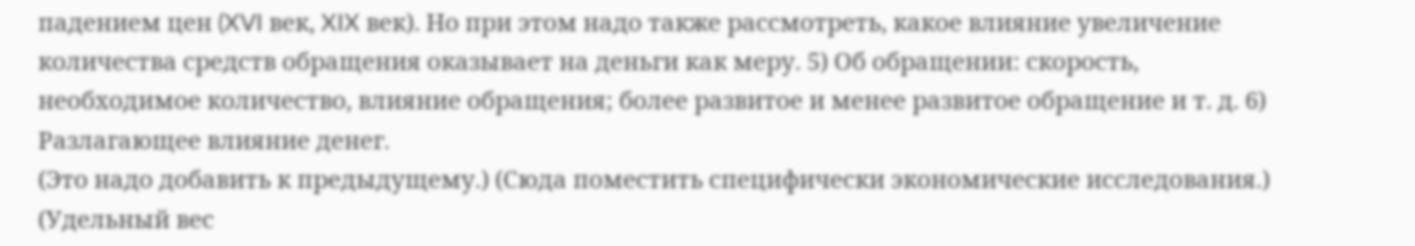падением цен (XVI век, XIX век). Но при этом надо также рассмотреть, какое влияние увеличение количества средств обращения оказывает на деньги как меру. 5) Об обращении: скорость, необходимое количество, влияние обращения; более развитое и менее развитое обращение и т. д. 6) Разлагающее влияние денег.
(Это надо добавить к предыдущему.) (Сюда поместить специфически экономические исследования.)
(Удельный вес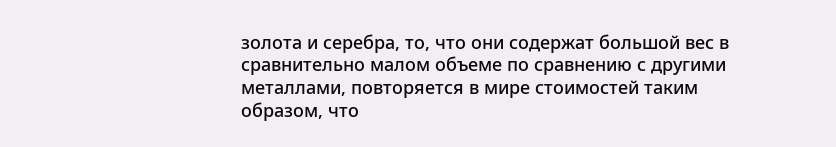золота и серебра, то, что они содержат большой вес в сравнительно малом объеме по сравнению с другими металлами, повторяется в мире стоимостей таким образом, что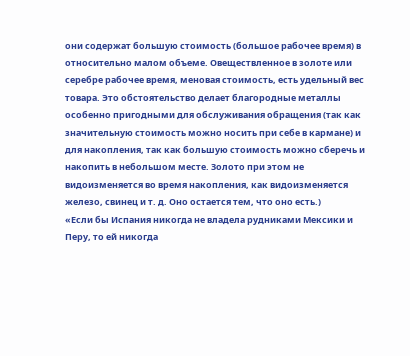они содержат большую стоимость (большое рабочее время) в относительно малом объеме. Овеществленное в золоте или серебре рабочее время, меновая стоимость, есть удельный вес товара. Это обстоятельство делает благородные металлы особенно пригодными для обслуживания обращения (так как значительную стоимость можно носить при себе в кармане) и для накопления, так как большую стоимость можно сберечь и накопить в небольшом месте. Золото при этом не видоизменяется во время накопления, как видоизменяется железо, свинец и т. д. Оно остается тем, что оно есть.)
«Если бы Испания никогда не владела рудниками Мексики и Перу, то ей никогда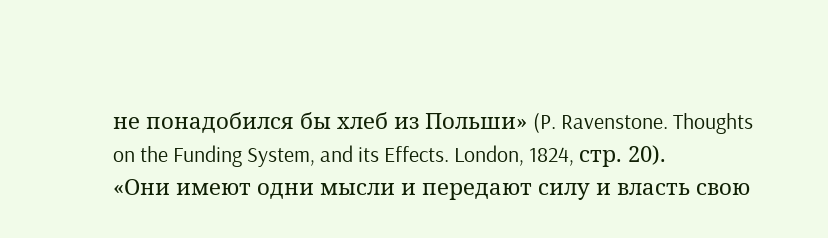не понадобился бы хлеб из Польши» (P. Ravenstone. Thoughts on the Funding System, and its Effects. London, 1824, стр. 20).
«Они имеют одни мысли и передают силу и власть свою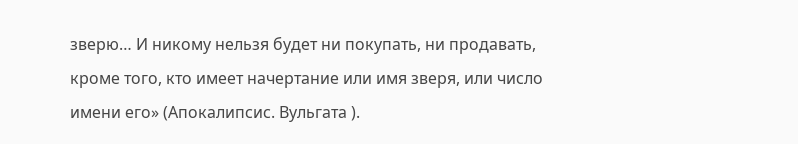зверю… И никому нельзя будет ни покупать, ни продавать, кроме того, кто имеет начертание или имя зверя, или число имени его» (Апокалипсис. Вульгата ).